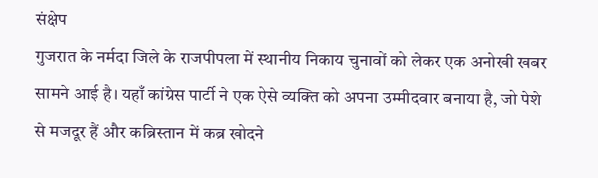संक्षेप
गुजरात के नर्मदा जिले के राजपीपला में स्थानीय निकाय चुनावों को लेकर एक अनोखी खबर सामने आई है। यहाँ कांग्रेस पार्टी ने एक ऐसे व्यक्ति को अपना उम्मीदवार बनाया है, जो पेशे से मजदूर हैं और कब्रिस्तान में कब्र खोदने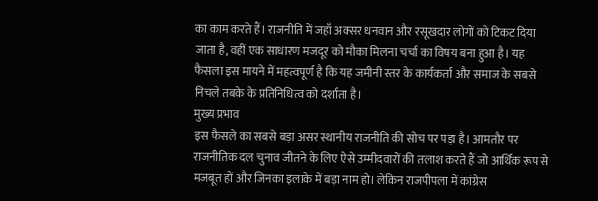का काम करते हैं। राजनीति में जहाँ अक्सर धनवान और रसूखदार लोगों को टिकट दिया जाता है, वहीं एक साधारण मजदूर को मौका मिलना चर्चा का विषय बना हुआ है। यह फैसला इस मायने में महत्वपूर्ण है कि यह जमीनी स्तर के कार्यकर्ता और समाज के सबसे निचले तबके के प्रतिनिधित्व को दर्शाता है।
मुख्य प्रभाव
इस फैसले का सबसे बड़ा असर स्थानीय राजनीति की सोच पर पड़ा है। आमतौर पर राजनीतिक दल चुनाव जीतने के लिए ऐसे उम्मीदवारों की तलाश करते हैं जो आर्थिक रूप से मजबूत हों और जिनका इलाके में बड़ा नाम हो। लेकिन राजपीपला में कांग्रेस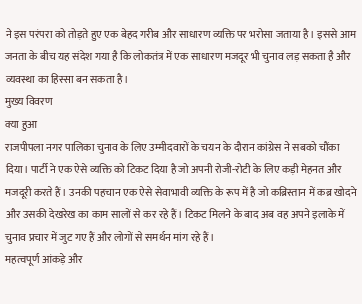ने इस परंपरा को तोड़ते हुए एक बेहद गरीब और साधारण व्यक्ति पर भरोसा जताया है। इससे आम जनता के बीच यह संदेश गया है कि लोकतंत्र में एक साधारण मजदूर भी चुनाव लड़ सकता है और व्यवस्था का हिस्सा बन सकता है।
मुख्य विवरण
क्या हुआ
राजपीपला नगर पालिका चुनाव के लिए उम्मीदवारों के चयन के दौरान कांग्रेस ने सबको चौंका दिया। पार्टी ने एक ऐसे व्यक्ति को टिकट दिया है जो अपनी रोजी-रोटी के लिए कड़ी मेहनत और मजदूरी करते हैं। उनकी पहचान एक ऐसे सेवाभावी व्यक्ति के रूप में है जो कब्रिस्तान में कब्र खोदने और उसकी देखरेख का काम सालों से कर रहे हैं। टिकट मिलने के बाद अब वह अपने इलाके में चुनाव प्रचार में जुट गए हैं और लोगों से समर्थन मांग रहे हैं।
महत्वपूर्ण आंकड़े और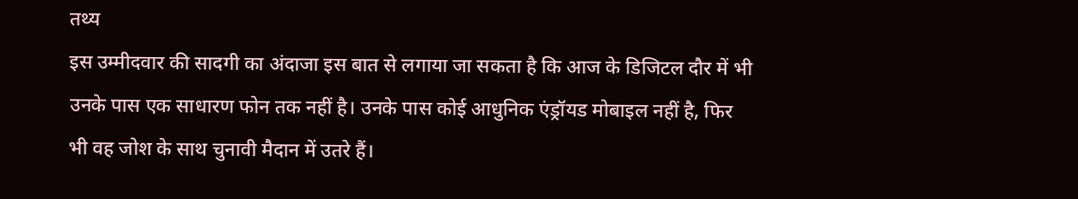तथ्य
इस उम्मीदवार की सादगी का अंदाजा इस बात से लगाया जा सकता है कि आज के डिजिटल दौर में भी उनके पास एक साधारण फोन तक नहीं है। उनके पास कोई आधुनिक एंड्रॉयड मोबाइल नहीं है, फिर भी वह जोश के साथ चुनावी मैदान में उतरे हैं।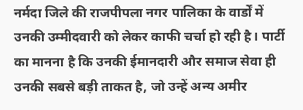नर्मदा जिले की राजपीपला नगर पालिका के वार्डों में उनकी उम्मीदवारी को लेकर काफी चर्चा हो रही है। पार्टी का मानना है कि उनकी ईमानदारी और समाज सेवा ही उनकी सबसे बड़ी ताकत है, जो उन्हें अन्य अमीर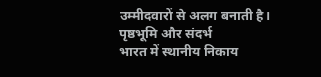उम्मीदवारों से अलग बनाती है।
पृष्ठभूमि और संदर्भ
भारत में स्थानीय निकाय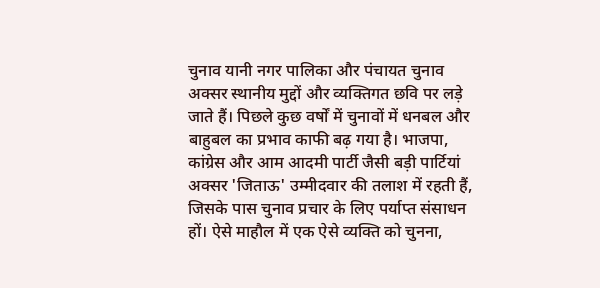चुनाव यानी नगर पालिका और पंचायत चुनाव अक्सर स्थानीय मुद्दों और व्यक्तिगत छवि पर लड़े जाते हैं। पिछले कुछ वर्षों में चुनावों में धनबल और बाहुबल का प्रभाव काफी बढ़ गया है। भाजपा, कांग्रेस और आम आदमी पार्टी जैसी बड़ी पार्टियां अक्सर 'जिताऊ' उम्मीदवार की तलाश में रहती हैं, जिसके पास चुनाव प्रचार के लिए पर्याप्त संसाधन हों। ऐसे माहौल में एक ऐसे व्यक्ति को चुनना,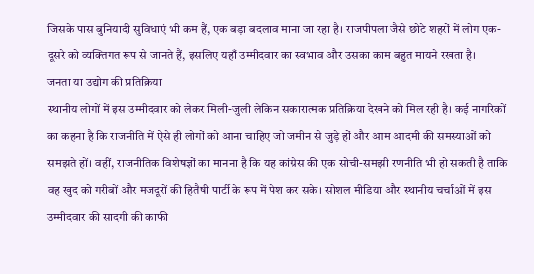जिसके पास बुनियादी सुविधाएं भी कम हैं, एक बड़ा बदलाव माना जा रहा है। राजपीपला जैसे छोटे शहरों में लोग एक-दूसरे को व्यक्तिगत रूप से जानते हैं, इसलिए यहाँ उम्मीदवार का स्वभाव और उसका काम बहुत मायने रखता है।
जनता या उद्योग की प्रतिक्रिया
स्थानीय लोगों में इस उम्मीदवार को लेकर मिली-जुली लेकिन सकारात्मक प्रतिक्रिया देखने को मिल रही है। कई नागरिकों का कहना है कि राजनीति में ऐसे ही लोगों को आना चाहिए जो जमीन से जुड़े हों और आम आदमी की समस्याओं को समझते हों। वहीं, राजनीतिक विशेषज्ञों का मानना है कि यह कांग्रेस की एक सोची-समझी रणनीति भी हो सकती है ताकि वह खुद को गरीबों और मजदूरों की हितैषी पार्टी के रूप में पेश कर सके। सोशल मीडिया और स्थानीय चर्चाओं में इस उम्मीदवार की सादगी की काफी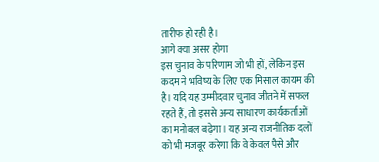तारीफ हो रही है।
आगे क्या असर होगा
इस चुनाव के परिणाम जो भी हों, लेकिन इस कदम ने भविष्य के लिए एक मिसाल कायम की है। यदि यह उम्मीदवार चुनाव जीतने में सफल रहते हैं, तो इससे अन्य साधारण कार्यकर्ताओं का मनोबल बढ़ेगा। यह अन्य राजनीतिक दलों को भी मजबूर करेगा कि वे केवल पैसे और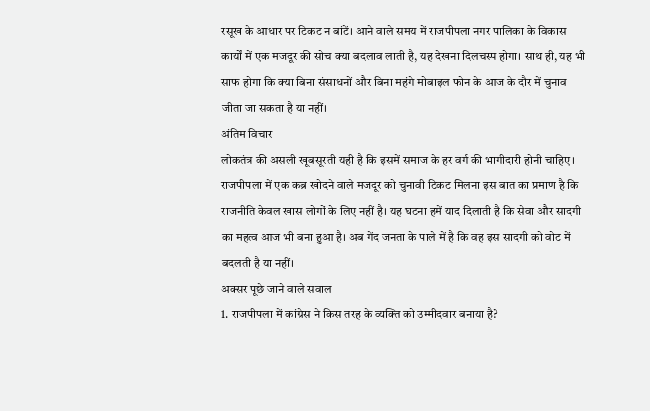रसूख के आधार पर टिकट न बांटें। आने वाले समय में राजपीपला नगर पालिका के विकास कार्यों में एक मजदूर की सोच क्या बदलाव लाती है, यह देखना दिलचस्प होगा। साथ ही, यह भी साफ होगा कि क्या बिना संसाधनों और बिना महंगे मोबाइल फोन के आज के दौर में चुनाव जीता जा सकता है या नहीं।
अंतिम विचार
लोकतंत्र की असली खूबसूरती यही है कि इसमें समाज के हर वर्ग की भागीदारी होनी चाहिए। राजपीपला में एक कब्र खोदने वाले मजदूर को चुनावी टिकट मिलना इस बात का प्रमाण है कि राजनीति केवल खास लोगों के लिए नहीं है। यह घटना हमें याद दिलाती है कि सेवा और सादगी का महत्व आज भी बना हुआ है। अब गेंद जनता के पाले में है कि वह इस सादगी को वोट में बदलती है या नहीं।
अक्सर पूछे जाने वाले सवाल
1. राजपीपला में कांग्रेस ने किस तरह के व्यक्ति को उम्मीदवार बनाया है?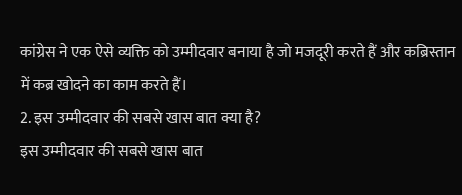कांग्रेस ने एक ऐसे व्यक्ति को उम्मीदवार बनाया है जो मजदूरी करते हैं और कब्रिस्तान में कब्र खोदने का काम करते हैं।
2. इस उम्मीदवार की सबसे खास बात क्या है?
इस उम्मीदवार की सबसे खास बात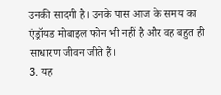उनकी सादगी है। उनके पास आज के समय का एंड्रॉयड मोबाइल फोन भी नहीं है और वह बहुत ही साधारण जीवन जीते हैं।
3. यह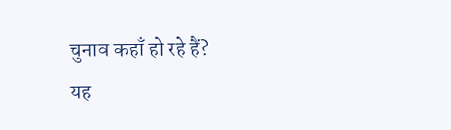चुनाव कहाँ हो रहे हैं?
यह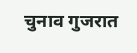चुनाव गुजरात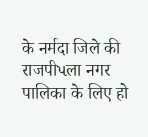के नर्मदा जिले की राजपीપला नगर पालिका के लिए हो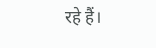रहे हैं।